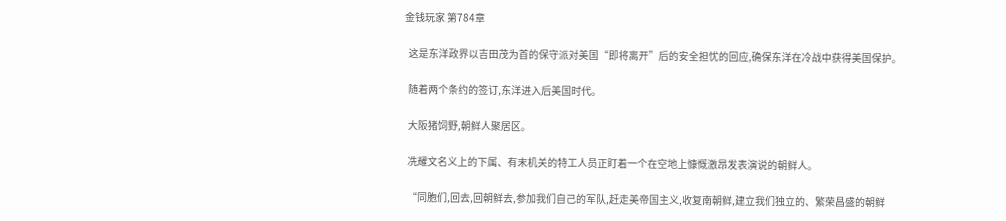金钱玩家 第784章

  这是东洋政界以吉田茂为首的保守派对美国“即将离开”后的安全担忧的回应,确保东洋在冷战中获得美国保护。

  随着两个条约的签订,东洋进入后美国时代。

  大阪猪饲野,朝鲜人聚居区。

  冼耀文名义上的下属、有末机关的特工人员正盯着一个在空地上慷慨激昂发表演说的朝鲜人。

  “同胞们,回去,回朝鲜去,参加我们自己的军队,赶走美帝国主义,收复南朝鲜,建立我们独立的、繁荣昌盛的朝鲜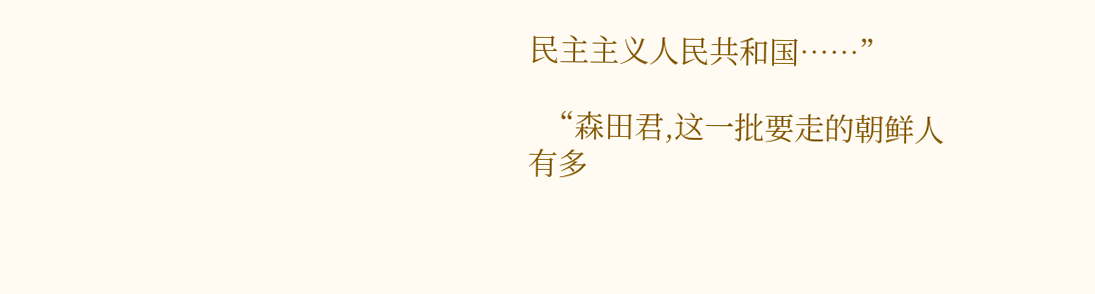民主主义人民共和国……”

  “森田君,这一批要走的朝鲜人有多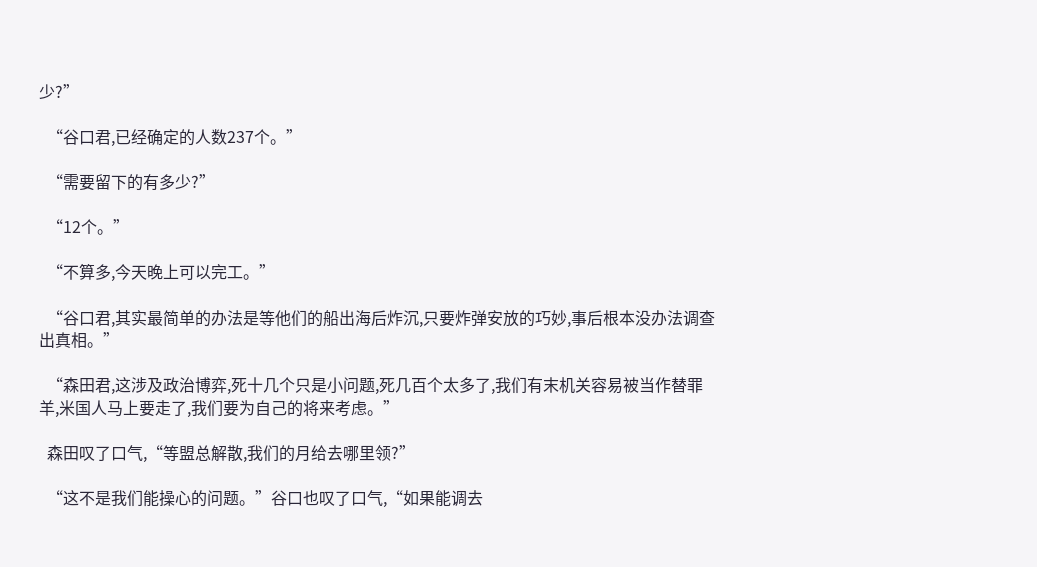少?”

  “谷口君,已经确定的人数237个。”

  “需要留下的有多少?”

  “12个。”

  “不算多,今天晚上可以完工。”

  “谷口君,其实最简单的办法是等他们的船出海后炸沉,只要炸弹安放的巧妙,事后根本没办法调查出真相。”

  “森田君,这涉及政治博弈,死十几个只是小问题,死几百个太多了,我们有末机关容易被当作替罪羊,米国人马上要走了,我们要为自己的将来考虑。”

  森田叹了口气,“等盟总解散,我们的月给去哪里领?”

  “这不是我们能操心的问题。”谷口也叹了口气,“如果能调去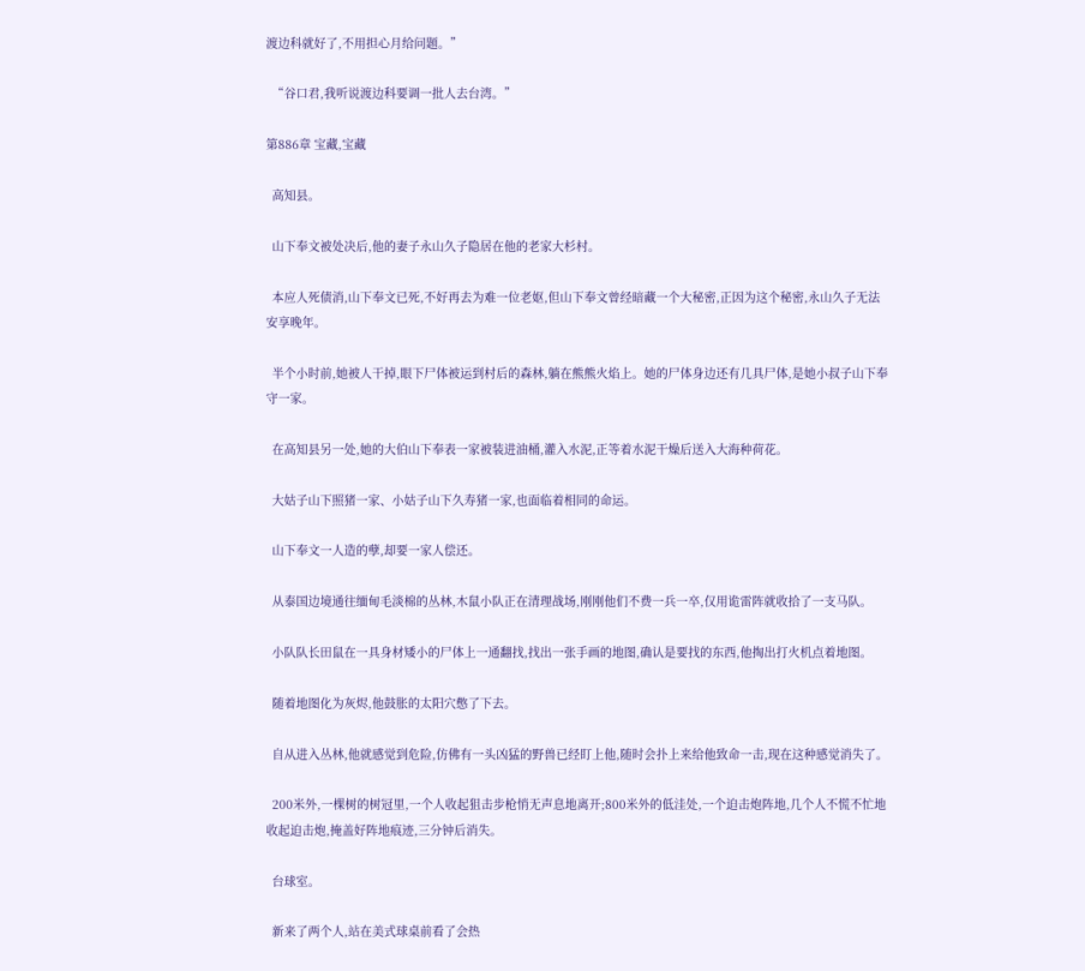渡边科就好了,不用担心月给问题。”

  “谷口君,我听说渡边科要调一批人去台湾。”

第886章 宝藏,宝藏

  高知县。

  山下奉文被处决后,他的妻子永山久子隐居在他的老家大杉村。

  本应人死债消,山下奉文已死,不好再去为难一位老妪,但山下奉文曾经暗藏一个大秘密,正因为这个秘密,永山久子无法安享晚年。

  半个小时前,她被人干掉,眼下尸体被运到村后的森林,躺在熊熊火焰上。她的尸体身边还有几具尸体,是她小叔子山下奉守一家。

  在高知县另一处,她的大伯山下奉表一家被装进油桶,灌入水泥,正等着水泥干燥后送入大海种荷花。

  大姑子山下照猪一家、小姑子山下久寿猪一家,也面临着相同的命运。

  山下奉文一人造的孽,却要一家人偿还。

  从泰国边境通往缅甸毛淡棉的丛林,木鼠小队正在清理战场,刚刚他们不费一兵一卒,仅用诡雷阵就收拾了一支马队。

  小队队长田鼠在一具身材矮小的尸体上一通翻找,找出一张手画的地图,确认是要找的东西,他掏出打火机点着地图。

  随着地图化为灰烬,他鼓胀的太阳穴憋了下去。

  自从进入丛林,他就感觉到危险,仿佛有一头凶猛的野兽已经盯上他,随时会扑上来给他致命一击,现在这种感觉消失了。

  200米外,一棵树的树冠里,一个人收起狙击步枪悄无声息地离开;800米外的低洼处,一个迫击炮阵地,几个人不慌不忙地收起迫击炮,掩盖好阵地痕迹,三分钟后消失。

  台球室。

  新来了两个人,站在美式球桌前看了会热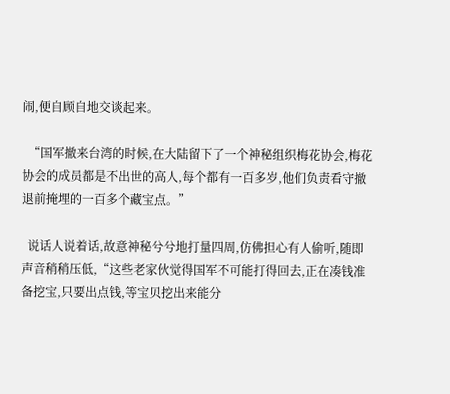闹,便自顾自地交谈起来。

  “国军撤来台湾的时候,在大陆留下了一个神秘组织梅花协会,梅花协会的成员都是不出世的高人,每个都有一百多岁,他们负责看守撤退前掩埋的一百多个藏宝点。”

  说话人说着话,故意神秘兮兮地打量四周,仿佛担心有人偷听,随即声音稍稍压低,“这些老家伙觉得国军不可能打得回去,正在凑钱准备挖宝,只要出点钱,等宝贝挖出来能分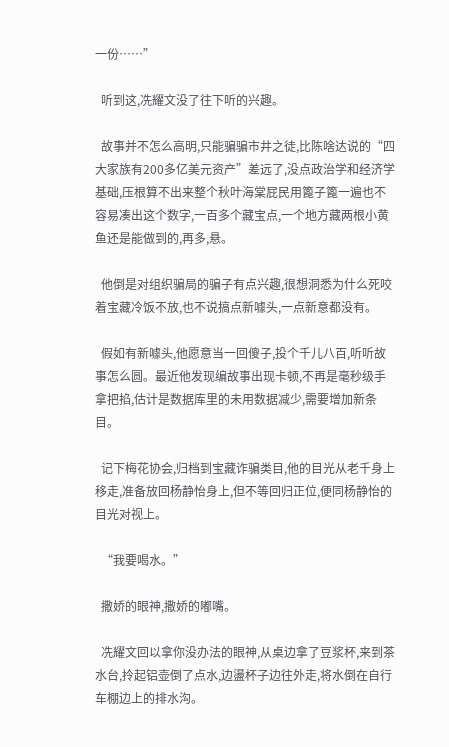一份……”

  听到这,冼耀文没了往下听的兴趣。

  故事并不怎么高明,只能骗骗市井之徒,比陈啥达说的“四大家族有200多亿美元资产”差远了,没点政治学和经济学基础,压根算不出来整个秋叶海棠屁民用篦子篦一遍也不容易凑出这个数字,一百多个藏宝点,一个地方藏两根小黄鱼还是能做到的,再多,悬。

  他倒是对组织骗局的骗子有点兴趣,很想洞悉为什么死咬着宝藏冷饭不放,也不说搞点新噱头,一点新意都没有。

  假如有新噱头,他愿意当一回傻子,投个千儿八百,听听故事怎么圆。最近他发现编故事出现卡顿,不再是毫秒级手拿把掐,估计是数据库里的未用数据减少,需要增加新条目。

  记下梅花协会,归档到宝藏诈骗类目,他的目光从老千身上移走,准备放回杨静怡身上,但不等回归正位,便同杨静怡的目光对视上。

  “我要喝水。”

  撒娇的眼神,撒娇的嘟嘴。

  冼耀文回以拿你没办法的眼神,从桌边拿了豆浆杯,来到茶水台,拎起铝壶倒了点水,边盪杯子边往外走,将水倒在自行车棚边上的排水沟。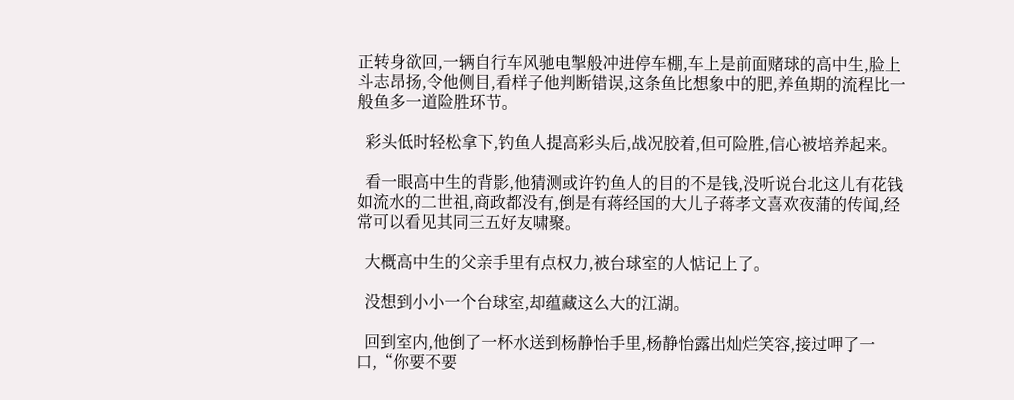正转身欲回,一辆自行车风驰电掣般冲进停车棚,车上是前面赌球的高中生,脸上斗志昂扬,令他侧目,看样子他判断错误,这条鱼比想象中的肥,养鱼期的流程比一般鱼多一道险胜环节。

  彩头低时轻松拿下,钓鱼人提高彩头后,战况胶着,但可险胜,信心被培养起来。

  看一眼高中生的背影,他猜测或许钓鱼人的目的不是钱,没听说台北这儿有花钱如流水的二世祖,商政都没有,倒是有蒋经国的大儿子蒋孝文喜欢夜蒲的传闻,经常可以看见其同三五好友啸聚。

  大概高中生的父亲手里有点权力,被台球室的人惦记上了。

  没想到小小一个台球室,却蕴藏这么大的江湖。

  回到室内,他倒了一杯水送到杨静怡手里,杨静怡露出灿烂笑容,接过呷了一口,“你要不要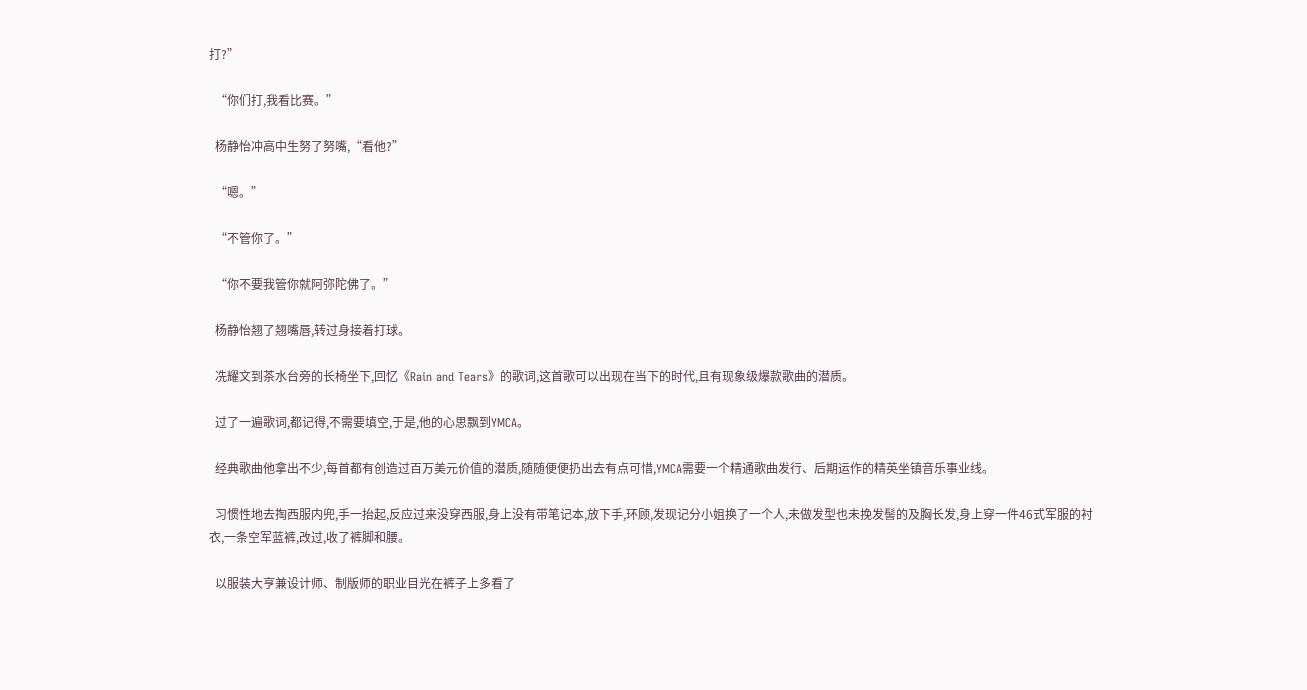打?”

  “你们打,我看比赛。”

  杨静怡冲高中生努了努嘴,“看他?”

  “嗯。”

  “不管你了。”

  “你不要我管你就阿弥陀佛了。”

  杨静怡翘了翘嘴唇,转过身接着打球。

  冼耀文到茶水台旁的长椅坐下,回忆《Rain and Tears》的歌词,这首歌可以出现在当下的时代,且有现象级爆款歌曲的潜质。

  过了一遍歌词,都记得,不需要填空,于是,他的心思飘到YMCA。

  经典歌曲他拿出不少,每首都有创造过百万美元价值的潜质,随随便便扔出去有点可惜,YMCA需要一个精通歌曲发行、后期运作的精英坐镇音乐事业线。

  习惯性地去掏西服内兜,手一抬起,反应过来没穿西服,身上没有带笔记本,放下手,环顾,发现记分小姐换了一个人,未做发型也未挽发髻的及胸长发,身上穿一件46式军服的衬衣,一条空军蓝裤,改过,收了裤脚和腰。

  以服装大亨兼设计师、制版师的职业目光在裤子上多看了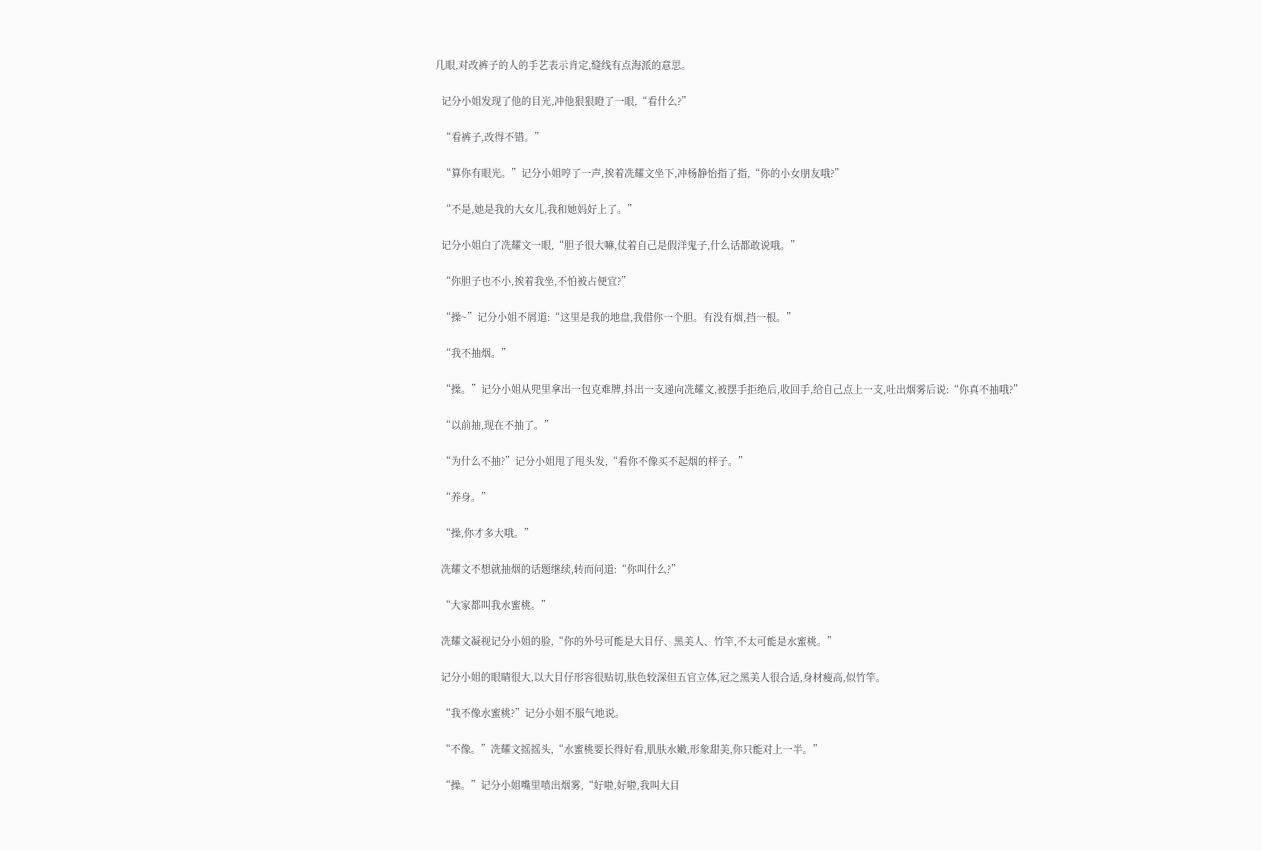几眼,对改裤子的人的手艺表示肯定,缝线有点海派的意思。

  记分小姐发现了他的目光,冲他狠狠瞪了一眼,“看什么?”

  “看裤子,改得不错。”

  “算你有眼光。”记分小姐哼了一声,挨着冼耀文坐下,冲杨静怡指了指,“你的小女朋友哦?”

  “不是,她是我的大女儿,我和她妈好上了。”

  记分小姐白了冼耀文一眼,“胆子很大嘛,仗着自己是假洋鬼子,什么话都敢说哦。”

  “你胆子也不小,挨着我坐,不怕被占便宜?”

  “操~”记分小姐不屑道:“这里是我的地盘,我借你一个胆。有没有烟,挡一根。”

  “我不抽烟。”

  “操。”记分小姐从兜里拿出一包克难牌,抖出一支递向冼耀文,被摆手拒绝后,收回手,给自己点上一支,吐出烟雾后说:“你真不抽哦?”

  “以前抽,现在不抽了。”

  “为什么不抽?”记分小姐甩了甩头发,“看你不像买不起烟的样子。”

  “养身。”

  “操,你才多大哦。”

  冼耀文不想就抽烟的话题继续,转而问道:“你叫什么?”

  “大家都叫我水蜜桃。”

  冼耀文凝视记分小姐的脸,“你的外号可能是大目仔、黑美人、竹竿,不太可能是水蜜桃。”

  记分小姐的眼睛很大,以大目仔形容很贴切,肤色较深但五官立体,冠之黑美人很合适,身材瘦高,似竹竿。

  “我不像水蜜桃?”记分小姐不服气地说。

  “不像。”冼耀文摇摇头,“水蜜桃要长得好看,肌肤水嫩,形象甜美,你只能对上一半。”

  “操。”记分小姐嘴里喷出烟雾,“好啦,好啦,我叫大目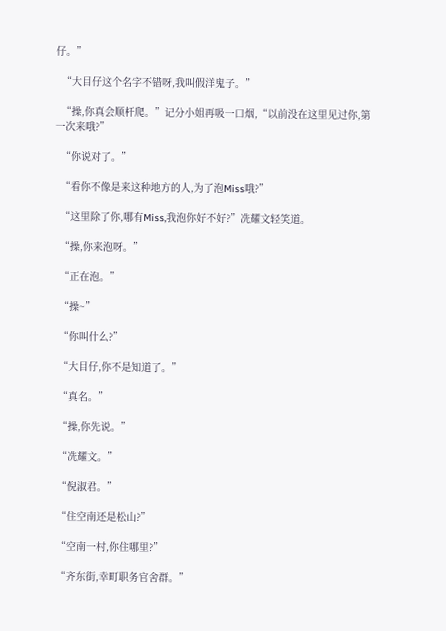仔。”

  “大目仔这个名字不错呀,我叫假洋鬼子。”

  “操,你真会顺杆爬。”记分小姐再吸一口烟,“以前没在这里见过你,第一次来哦?”

  “你说对了。”

  “看你不像是来这种地方的人,为了泡Miss哦?”

  “这里除了你,哪有Miss,我泡你好不好?”冼耀文轻笑道。

  “操,你来泡呀。”

  “正在泡。”

  “操~”

  “你叫什么?”

  “大目仔,你不是知道了。”

  “真名。”

  “操,你先说。”

  “冼耀文。”

  “倪淑君。”

  “住空南还是松山?”

  “空南一村,你住哪里?”

  “齐东街,幸町职务官舍群。”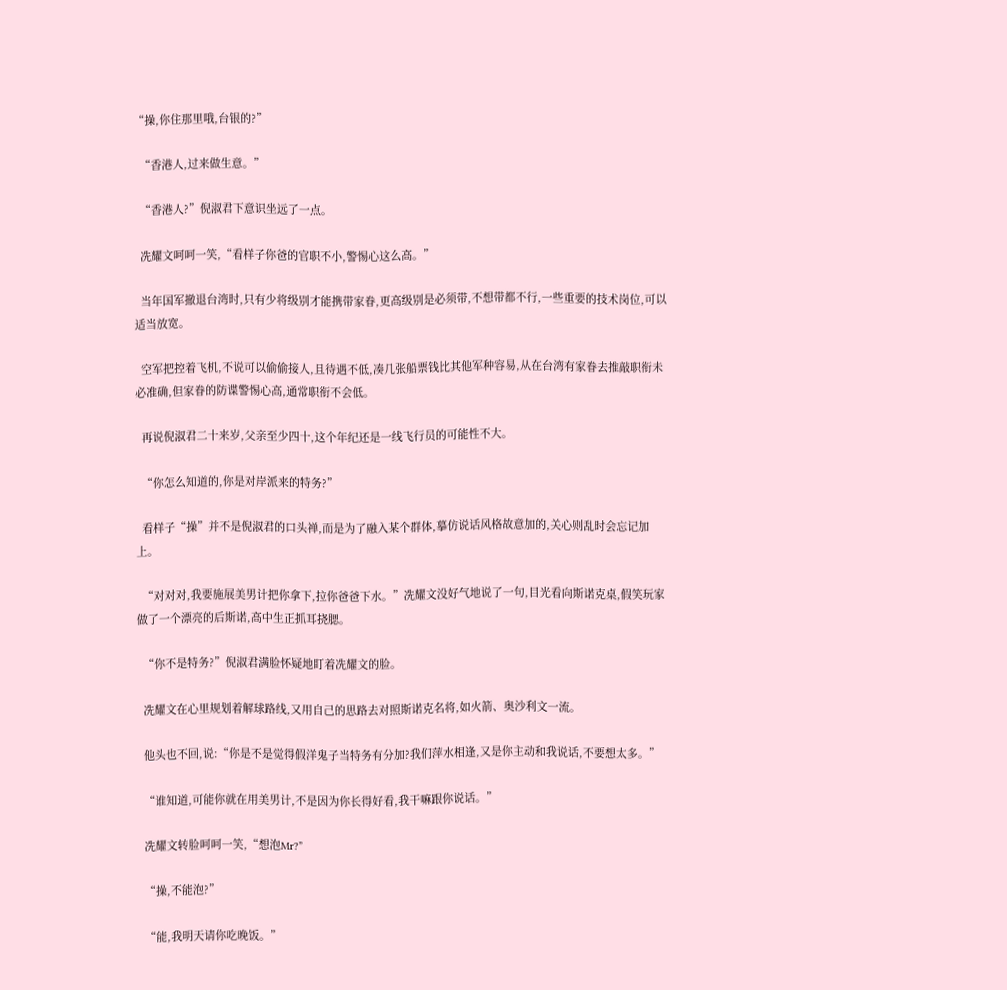“操,你住那里哦,台银的?”

  “香港人,过来做生意。”

  “香港人?”倪淑君下意识坐远了一点。

  冼耀文呵呵一笑,“看样子你爸的官职不小,警惕心这么高。”

  当年国军撤退台湾时,只有少将级别才能携带家眷,更高级别是必须带,不想带都不行,一些重要的技术岗位,可以适当放宽。

  空军把控着飞机,不说可以偷偷接人,且待遇不低,凑几张船票钱比其他军种容易,从在台湾有家眷去推敲职衔未必准确,但家眷的防谍警惕心高,通常职衔不会低。

  再说倪淑君二十来岁,父亲至少四十,这个年纪还是一线飞行员的可能性不大。

  “你怎么知道的,你是对岸派来的特务?”

  看样子“操”并不是倪淑君的口头禅,而是为了融入某个群体,摹仿说话风格故意加的,关心则乱时会忘记加上。

  “对对对,我要施展美男计把你拿下,拉你爸爸下水。”冼耀文没好气地说了一句,目光看向斯诺克桌,假笑玩家做了一个漂亮的后斯诺,高中生正抓耳挠腮。

  “你不是特务?”倪淑君满脸怀疑地盯着冼耀文的脸。

  冼耀文在心里规划着解球路线,又用自己的思路去对照斯诺克名将,如火箭、奥沙利文一流。

  他头也不回,说:“你是不是觉得假洋鬼子当特务有分加?我们萍水相逢,又是你主动和我说话,不要想太多。”

  “谁知道,可能你就在用美男计,不是因为你长得好看,我干嘛跟你说话。”

  冼耀文转脸呵呵一笑,“想泡Mr?”

  “操,不能泡?”

  “能,我明天请你吃晚饭。”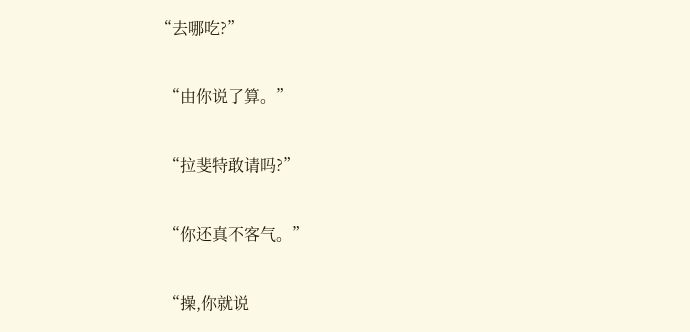“去哪吃?”

  “由你说了算。”

  “拉斐特敢请吗?”

  “你还真不客气。”

  “操,你就说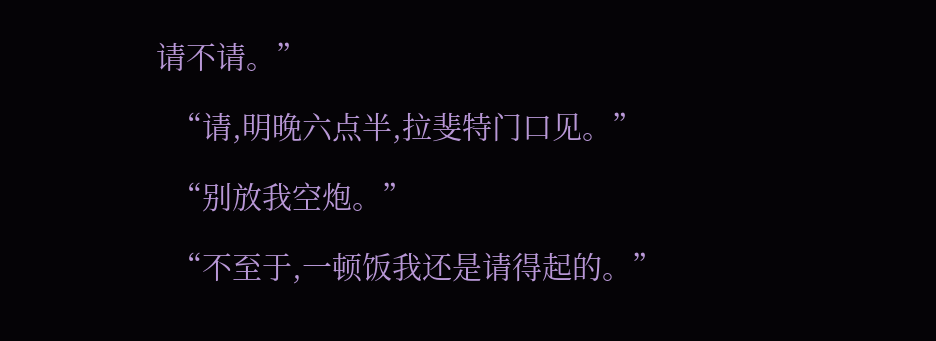请不请。”

  “请,明晚六点半,拉斐特门口见。”

  “别放我空炮。”

  “不至于,一顿饭我还是请得起的。”